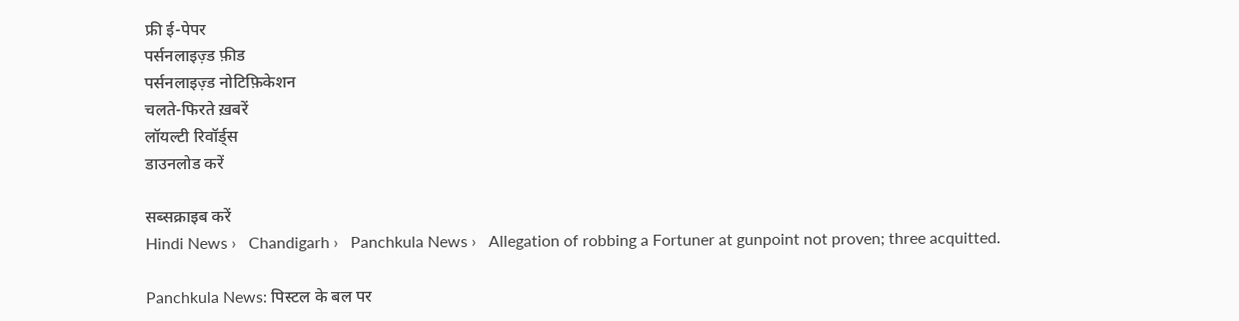फ्री ई-पेपर
पर्सनलाइज़्ड फ़ीड
पर्सनलाइज़्ड नोटिफ़िकेशन
चलते-फिरते ख़बरें
लॉयल्टी रिवॉर्ड्स
डाउनलोड करें

सब्सक्राइब करें
Hindi News ›   Chandigarh ›   Panchkula News ›   Allegation of robbing a Fortuner at gunpoint not proven; three acquitted.

Panchkula News: पिस्टल के बल पर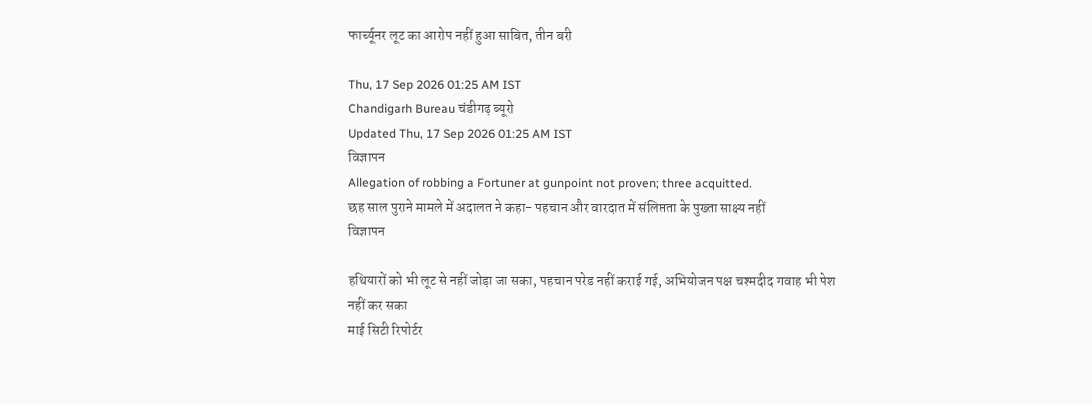फार्च्यूनर लूट का आरोप नहीं हुआ साबित, तीन बरी

Thu, 17 Sep 2026 01:25 AM IST
Chandigarh Bureau चंडीगढ़ ब्यूरो
Updated Thu, 17 Sep 2026 01:25 AM IST
विज्ञापन
Allegation of robbing a Fortuner at gunpoint not proven; three acquitted.
छह साल पुराने मामले में अदालत ने कहा- पहचान और वारदात में संलिप्तता के पुख्ता साक्ष्य नहीं
विज्ञापन

हथियारों को भी लूट से नहीं जोड़ा जा सका, पहचान परेड नहीं कराई गई, अभियोजन पक्ष चश्मदीद गवाह भी पेश नहीं कर सका
माई सिटी रिपोर्टर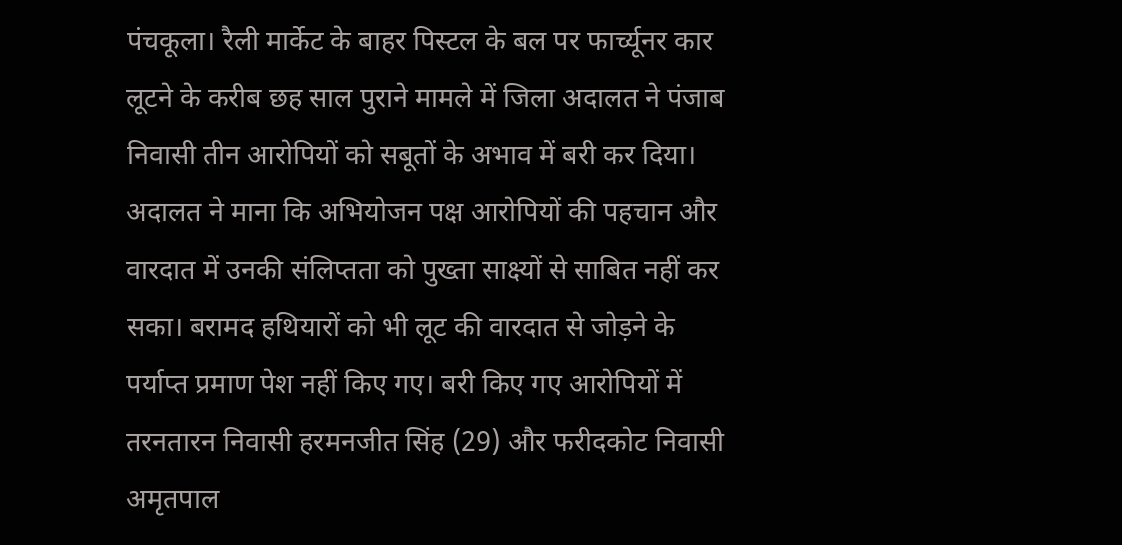पंचकूला। रैली मार्केट के बाहर पिस्टल के बल पर फार्च्यूनर कार लूटने के करीब छह साल पुराने मामले में जिला अदालत ने पंजाब निवासी तीन आरोपियों को सबूतों के अभाव में बरी कर दिया। अदालत ने माना कि अभियोजन पक्ष आरोपियों की पहचान और वारदात में उनकी संलिप्तता को पुख्ता साक्ष्यों से साबित नहीं कर सका। बरामद हथियारों को भी लूट की वारदात से जोड़ने के पर्याप्त प्रमाण पेश नहीं किए गए। बरी किए गए आरोपियों में तरनतारन निवासी हरमनजीत सिंह (29) और फरीदकोट निवासी अमृतपाल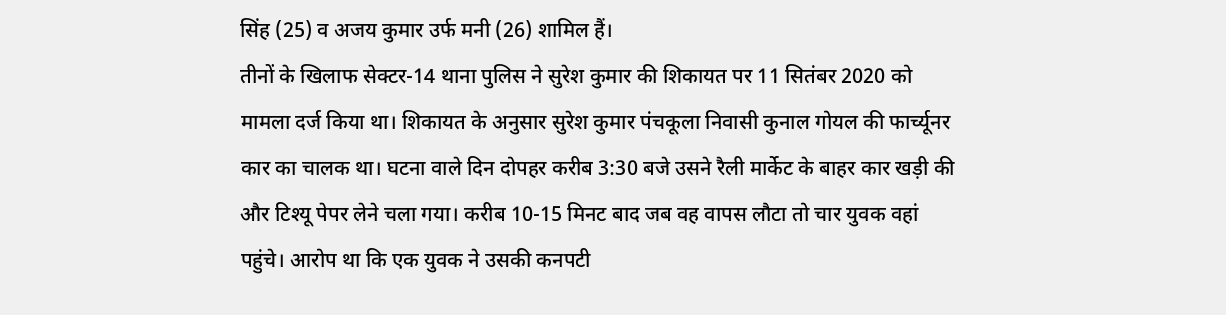सिंह (25) व अजय कुमार उर्फ मनी (26) शामिल हैं।
तीनों के खिलाफ सेक्टर-14 थाना पुलिस ने सुरेश कुमार की शिकायत पर 11 सितंबर 2020 को मामला दर्ज किया था। शिकायत के अनुसार सुरेश कुमार पंचकूला निवासी कुनाल गोयल की फार्च्यूनर कार का चालक था। घटना वाले दिन दोपहर करीब 3:30 बजे उसने रैली मार्केट के बाहर कार खड़ी की और टिश्यू पेपर लेने चला गया। करीब 10-15 मिनट बाद जब वह वापस लौटा तो चार युवक वहां पहुंचे। आरोप था कि एक युवक ने उसकी कनपटी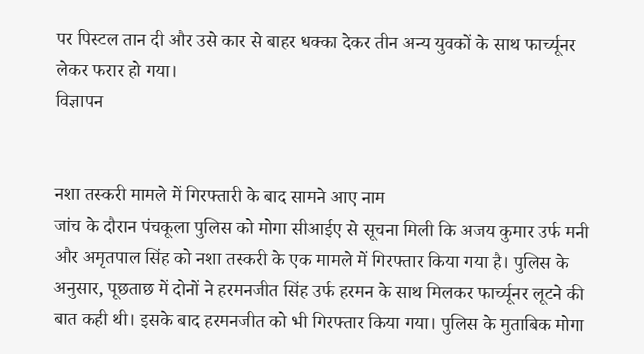पर पिस्टल तान दी और उसे कार से बाहर धक्का देकर तीन अन्य युवकों के साथ फार्च्यूनर लेकर फरार हो गया।
विज्ञापन


नशा तस्करी मामले में गिरफ्तारी के बाद सामने आए नाम
जांच के दौरान पंचकूला पुलिस को मोगा सीआईए से सूचना मिली कि अजय कुमार उर्फ मनी और अमृतपाल सिंह को नशा तस्करी के एक मामले में गिरफ्तार किया गया है। पुलिस के अनुसार, पूछताछ में दोनों ने हरमनजीत सिंह उर्फ हरमन के साथ मिलकर फार्च्यूनर लूटने की बात कही थी। इसके बाद हरमनजीत को भी गिरफ्तार किया गया। पुलिस के मुताबिक मोगा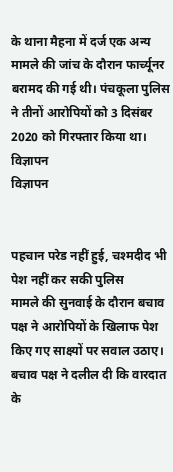के थाना मैहना में दर्ज एक अन्य मामले की जांच के दौरान फार्च्यूनर बरामद की गई थी। पंचकूला पुलिस ने तीनों आरोपियों को 3 दिसंबर 2020 को गिरफ्तार किया था।
विज्ञापन
विज्ञापन


पहचान परेड नहीं हुई, चश्मदीद भी पेश नहीं कर सकी पुलिस
मामले की सुनवाई के दौरान बचाव पक्ष ने आरोपियों के खिलाफ पेश किए गए साक्ष्यों पर सवाल उठाए। बचाव पक्ष ने दलील दी कि वारदात के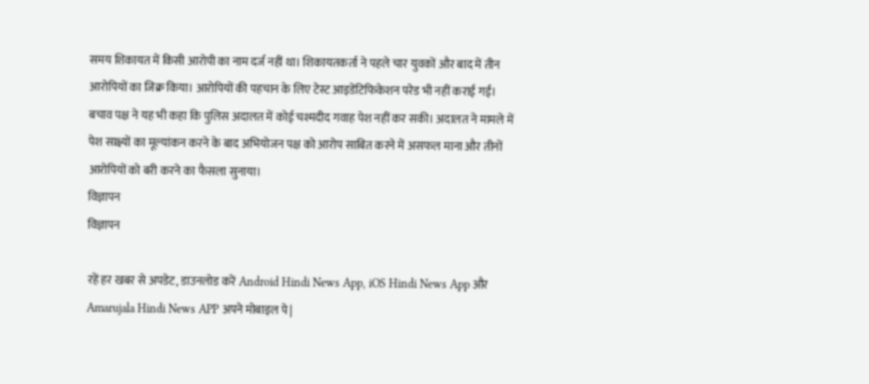समय शिकायत में किसी आरोपी का नाम दर्ज नहीं था। शिकायतकर्ता ने पहले चार युवकों और बाद में तीन आरोपियों का जिक्र किया। आरोपियों की पहचान के लिए टेस्ट आइडेंटिफिकेशन परेड भी नहीं कराई गई। बचाव पक्ष ने यह भी कहा कि पुलिस अदालत में कोई चश्मदीद गवाह पेश नहीं कर सकी। अदालत ने मामले में पेश साक्ष्यों का मूल्यांकन करने के बाद अभियोजन पक्ष को आरोप साबित करने में असफल माना और तीनों आरोपियों को बरी करने का फैसला सुनाया।
विज्ञापन
विज्ञापन

रहें हर खबर से अपडेट, डाउनलोड करें Android Hindi News App, iOS Hindi News App और Amarujala Hindi News APP अपने मोबाइल पे|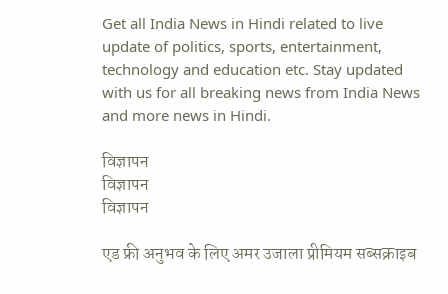Get all India News in Hindi related to live update of politics, sports, entertainment, technology and education etc. Stay updated with us for all breaking news from India News and more news in Hindi.

विज्ञापन
विज्ञापन
विज्ञापन

एड फ्री अनुभव के लिए अमर उजाला प्रीमियम सब्सक्राइब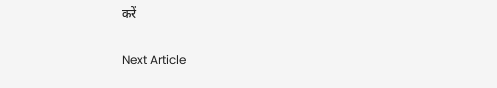करें

Next Article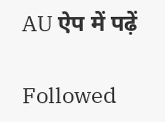AU ऐप में पढ़ें

Followed